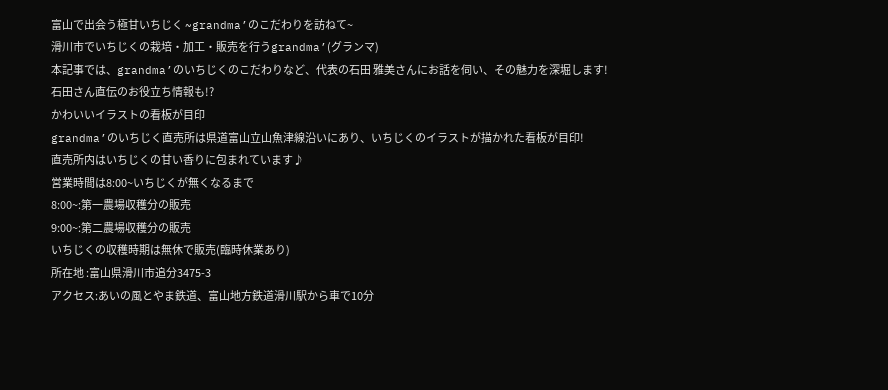富山で出会う極甘いちじく ~grandma’のこだわりを訪ねて~
滑川市でいちじくの栽培・加工・販売を行うgrandma’(グランマ)
本記事では、grandma’のいちじくのこだわりなど、代表の石田 雅美さんにお話を伺い、その魅力を深堀します!
石田さん直伝のお役立ち情報も!?
かわいいイラストの看板が目印
grandma’のいちじく直売所は県道富山立山魚津線沿いにあり、いちじくのイラストが描かれた看板が目印!
直売所内はいちじくの甘い香りに包まれています♪
営業時間は8:00~いちじくが無くなるまで
8:00~:第一農場収穫分の販売
9:00~:第二農場収穫分の販売
いちじくの収穫時期は無休で販売(臨時休業あり)
所在地 :富山県滑川市追分3475-3
アクセス:あいの風とやま鉄道、富山地方鉄道滑川駅から車で10分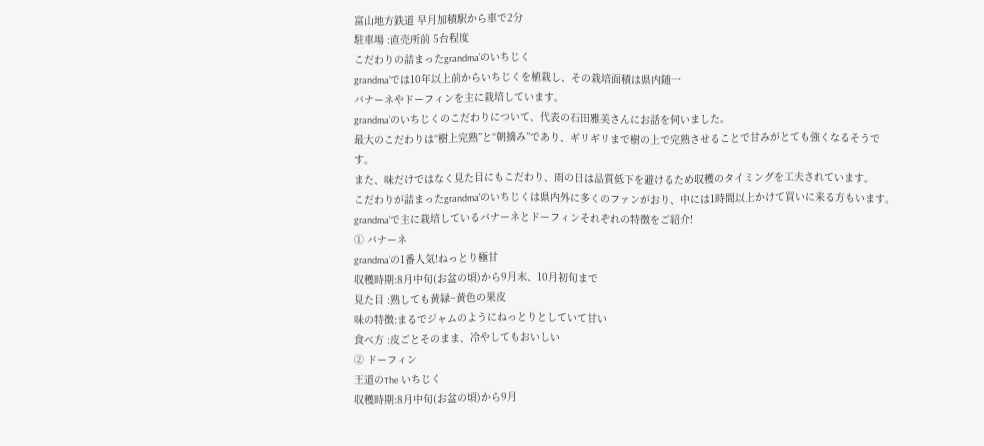富山地方鉄道 早月加積駅から車で2分
駐車場 :直売所前 5台程度
こだわりの詰まったgrandma’のいちじく
grandma’では10年以上前からいちじくを植栽し、その栽培面積は県内随一
バナーネやドーフィンを主に栽培しています。
grandma’のいちじくのこだわりについて、代表の石田雅美さんにお話を伺いました。
最大のこだわりは“樹上完熟”と“朝摘み”であり、ギリギリまで樹の上で完熟させることで甘みがとても強くなるそうです。
また、味だけではなく見た目にもこだわり、雨の日は品質低下を避けるため収穫のタイミングを工夫されています。
こだわりが詰まったgrandma’のいちじくは県内外に多くのファンがおり、中には1時間以上かけて買いに来る方もいます。
grandma’で主に栽培しているバナーネとドーフィンそれぞれの特徴をご紹介!
① バナーネ
grandma’の1番人気!ねっとり極甘
収穫時期:8月中旬(お盆の頃)から9月末、10月初旬まで
見た目 :熟しても黄緑~黄色の果皮
味の特徴:まるでジャムのようにねっとりとしていて甘い
食べ方 :皮ごとそのまま、冷やしてもおいしい
② ドーフィン
王道のThe いちじく
収穫時期:8月中旬(お盆の頃)から9月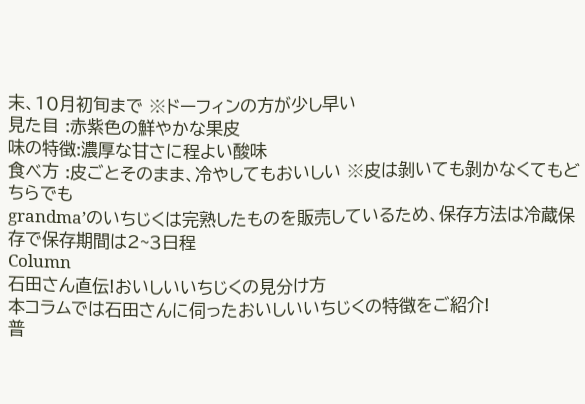末、10月初旬まで ※ドーフィンの方が少し早い
見た目 :赤紫色の鮮やかな果皮
味の特徴:濃厚な甘さに程よい酸味
食べ方 :皮ごとそのまま、冷やしてもおいしい ※皮は剝いても剝かなくてもどちらでも
grandma’のいちじくは完熟したものを販売しているため、保存方法は冷蔵保存で保存期間は2~3日程
Column
石田さん直伝!おいしいいちじくの見分け方
本コラムでは石田さんに伺ったおいしいいちじくの特徴をご紹介!
普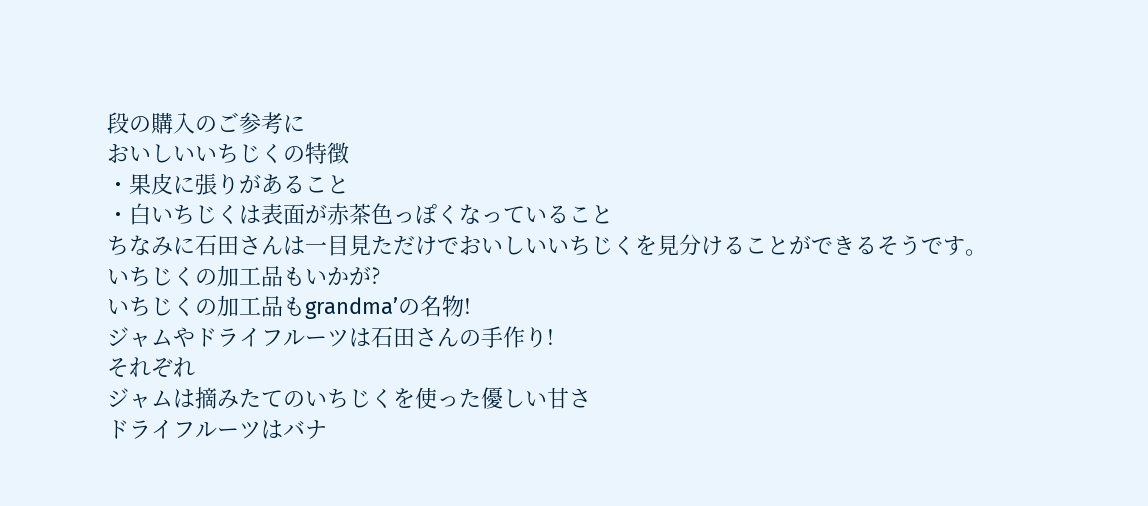段の購入のご参考に
おいしいいちじくの特徴
・果皮に張りがあること
・白いちじくは表面が赤茶色っぽくなっていること
ちなみに石田さんは一目見ただけでおいしいいちじくを見分けることができるそうです。
いちじくの加工品もいかが?
いちじくの加工品もgrandma’の名物!
ジャムやドライフルーツは石田さんの手作り!
それぞれ
ジャムは摘みたてのいちじくを使った優しい甘さ
ドライフルーツはバナ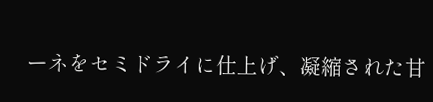ーネをセミドライに仕上げ、凝縮された甘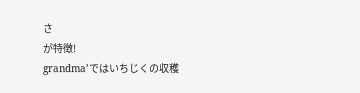さ
が特徴!
grandma’ではいちじくの収穫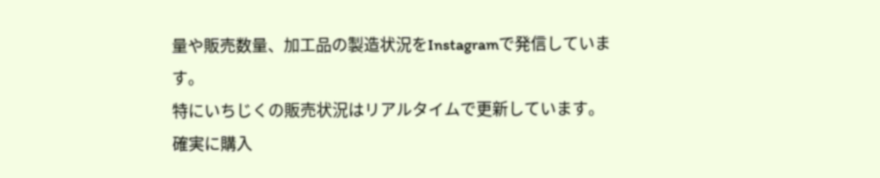量や販売数量、加工品の製造状況をInstagramで発信しています。
特にいちじくの販売状況はリアルタイムで更新しています。
確実に購入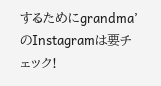するためにgrandma’のInstagramは要チェック!